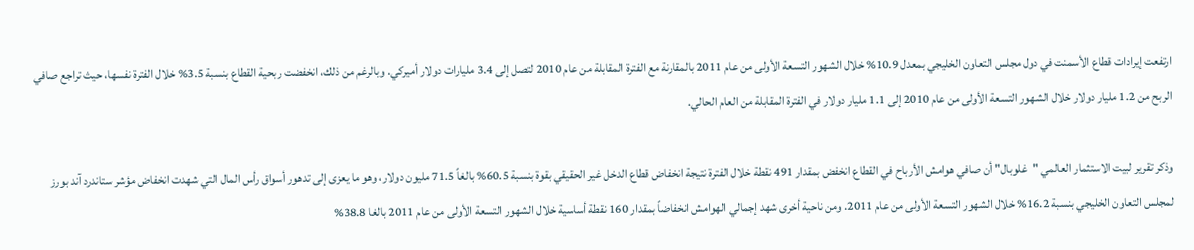ارتفعت إيرادات قطاع الأسمنت في دول مجلس التعاون الخليجي بمعدل 10.9% خلال الشهور التسعة الأولى من عام 2011 بالمقارنة مع الفترة المقابلة من عام 2010 لتصل إلى 3.4 مليارات دولار أميركي. وبالرغم من ذلك، انخفضت ربحية القطاع بنسبة 3.5% خلال الفترة نفسها، حيث تراجع صافي الربح من 1.2 مليار دولار خلال الشهور التسعة الأولى من عام 2010 إلى 1.1 مليار دولار في الفترة المقابلة من العام الحالي.

وذكر تقرير لبيت الاستثمار العالمي "غلوبال" أن صافي هوامش الأرباح في القطاع انخفض بمقدار 491 نقطة خلال الفترة نتيجة انخفاض قطاع الدخل غير الحقيقي بقوة بنسبة 60.5% بالغاً 71.5 مليون دولار، وهو ما يعزى إلى تدهور أسواق رأس المال التي شهدت انخفاض مؤشر ستاندرد آند بورز لمجلس التعاون الخليجي بنسبة 16.2% خلال الشهور التسعة الأولى من عام 2011. ومن ناحية أخرى شهد إجمالي الهوامش انخفاضاً بمقدار 160 نقطة أساسية خلال الشهور التسعة الأولى من عام 2011 بالغا 38.8%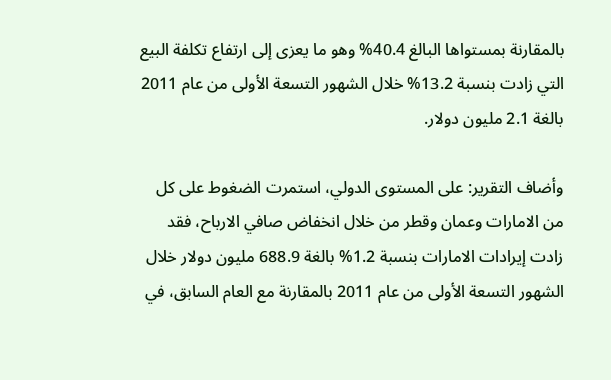بالمقارنة بمستواها البالغ 40.4% وهو ما يعزى إلى ارتفاع تكلفة البيع التي زادت بنسبة 13.2% خلال الشهور التسعة الأولى من عام 2011 بالغة 2.1 مليون دولار.

وأضاف التقرير: على المستوى الدولي، استمرت الضغوط على كل من الامارات وعمان وقطر من خلال انخفاض صافي الارباح، فقد زادت إيرادات الامارات بنسبة 1.2% بالغة 688.9 مليون دولار خلال الشهور التسعة الأولى من عام 2011 بالمقارنة مع العام السابق، في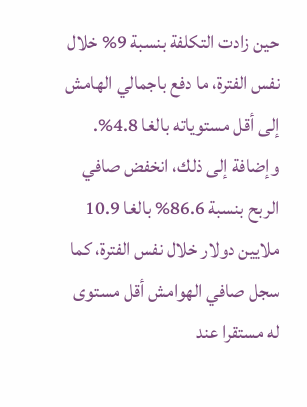حين زادت التكلفة بنسبة 9% خلال نفس الفترة، ما دفع باجمالي الهامش إلى أقل مستوياته بالغا 4.8%. وإضافة إلى ذلك، انخفض صافي الربح بنسبة 86.6% بالغا 10.9 ملايين دولار خلال نفس الفترة، كما سجل صافي الهوامش أقل مستوى له مستقرا عند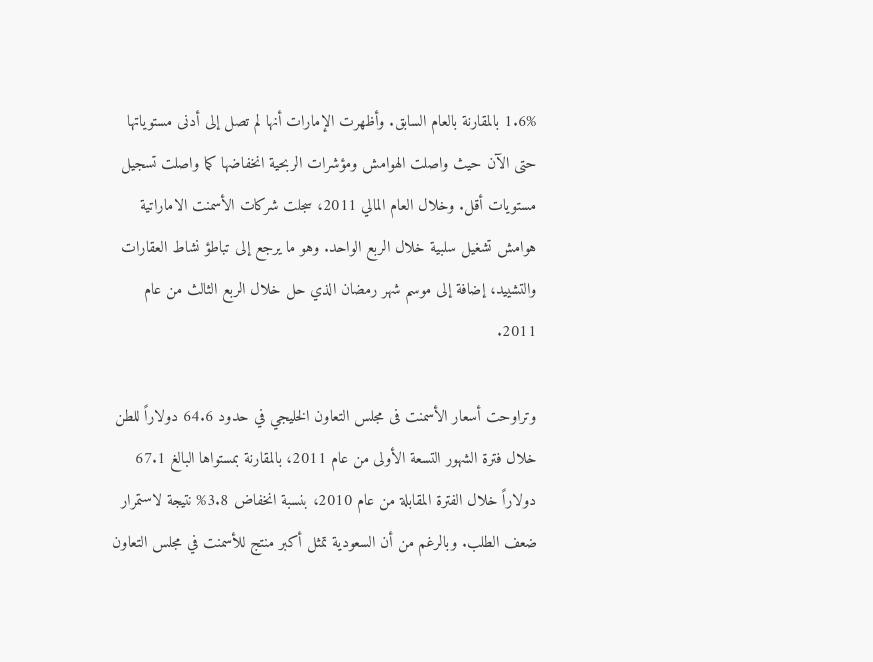1.6% بالمقارنة بالعام السابق. وأظهرت الإمارات أنها لم تصل إلى أدنى مستوياتها حتى الآن حيث واصلت الهوامش ومؤشرات الربحية انخفاضها كما واصلت تسجيل مستويات أقل. وخلال العام المالي 2011، سجلت شركات الأسمنت الاماراتية هوامش تشغيل سلبية خلال الربع الواحد. وهو ما يرجع إلى تباطؤ نشاط العقارات والتشييد، إضافة إلى موسم شهر رمضان الذي حل خلال الربع الثالث من عام 2011.

وتراوحت أسعار الأسمنت فى مجلس التعاون الخليجي في حدود 64.6 دولاراً للطن خلال فترة الشهور التسعة الأولى من عام 2011، بالمقارنة بمستواها البالغ 67.1 دولاراً خلال الفترة المقابلة من عام 2010، بنسبة انخفاض 3.8% نتيجة لاستمرار ضعف الطلب. وبالرغم من أن السعودية تمثل أكبر منتج للأسمنت في مجلس التعاون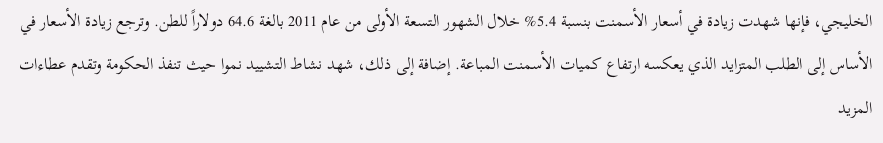الخليجي، فإنها شهدت زيادة في أسعار الأسمنت بنسبة 5.4% خلال الشهور التسعة الأولى من عام 2011 بالغة 64.6 دولاراً للطن. وترجع زيادة الأسعار في الأساس إلى الطلب المتزايد الذي يعكسه ارتفاع كميات الأسمنت المباعة. إضافة إلى ذلك، شهد نشاط التشييد نموا حيث تنفذ الحكومة وتقدم عطاءات المزيد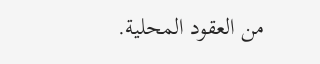من العقود المحلية.